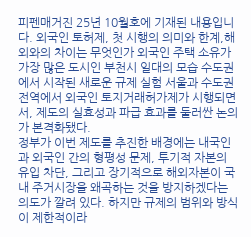피펜매거진 25년 10월호에 기재된 내용입니다. 외국인 토허제, 첫 시행의 의미와 한계,해외와의 차이는 무엇인가 외국인 주택 소유가 가장 많은 도시인 부천시 일대의 모습 수도권에서 시작된 새로운 규제 실험 서울과 수도권 전역에서 외국인 토지거래허가제가 시행되면서, 제도의 실효성과 파급 효과를 둘러싼 논의가 본격화됐다.
정부가 이번 제도를 추진한 배경에는 내국인과 외국인 간의 형평성 문제, 투기적 자본의 유입 차단, 그리고 장기적으로 해외자본이 국내 주거시장을 왜곡하는 것을 방지하겠다는 의도가 깔려 있다. 하지만 규제의 범위와 방식이 제한적이라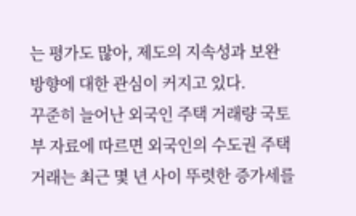는 평가도 많아, 제도의 지속성과 보완 방향에 대한 관심이 커지고 있다.
꾸준히 늘어난 외국인 주택 거래량 국토부 자료에 따르면 외국인의 수도권 주택 거래는 최근 몇 년 사이 뚜렷한 증가세를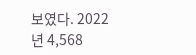보였다. 2022년 4,568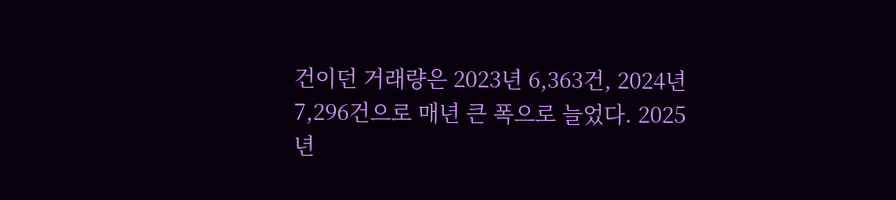건이던 거래량은 2023년 6,363건, 2024년 7,296건으로 매년 큰 폭으로 늘었다. 2025년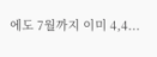에도 7월까지 이미 4,4...